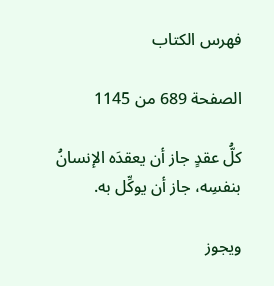فهرس الكتاب

الصفحة 689 من 1145

كلُّ عقدٍ جاز أن يعقدَه الإنسانُ بنفسِه، جاز أن يوكِّل به.

ويجوز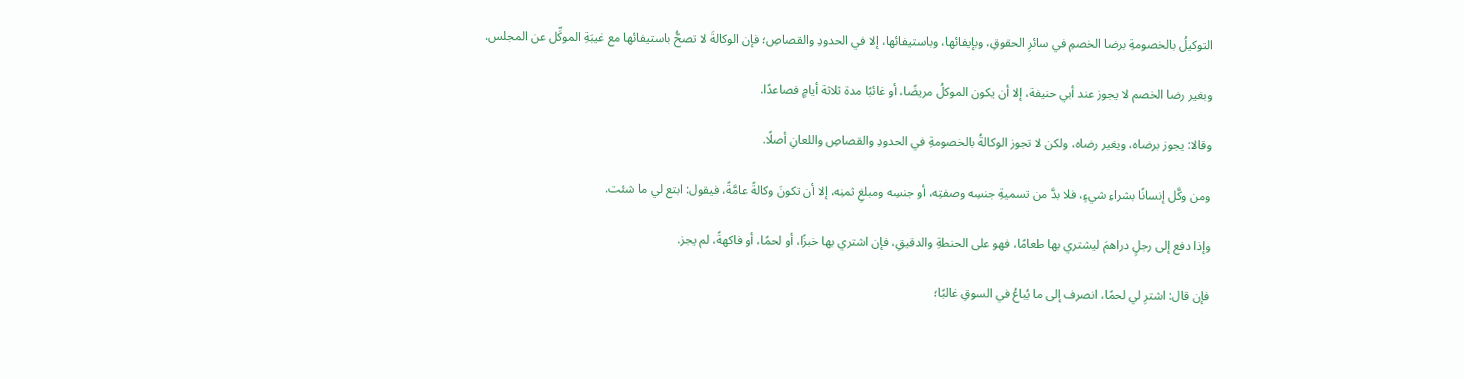التوكيلُ بالخصومةِ برضا الخصمِ في سائرِ الحقوقِ، وبإيفائها، وباستيفائها، إلا في الحدودِ والقصاصِ؛ فإن الوكالةَ لا تصحُّ باستيفائها مع غيبَةِ الموكِّل عن المجلس.

وبغير رضا الخصم لا يجوز عند أبي حنيفة، إلا أن يكون الموكلُ مريضًا، أو غائبًا مدة ثلاثة أيامٍ فصاعدًا.

وقالا: يجوز برضاه، ويغير رضاه، ولكن لا تجوز الوكالةُ بالخصومةِ في الحدودِ والقصاصِ واللعانِ أصلًا.

ومن وكَّل إنسانًا بشراءِ شيءٍ، فلا بدَّ من تسميةِ جنسِه وصفتِه، أو جنسِه ومبلغِ ثمنِه، إلا أن تكونَ وكالةً عامَّةً، فيقول: ابتع لي ما شئت.

وإذا دفع إلى رجلٍ دراهمَ ليشتري بها طعامًا، فهو على الحنطةِ والدقيقِ، فإن اشتري بها خبزًا، أو لحمًا، أو فاكهةً، لم يجز.

فإن قال: اشترِ لي لحمًا، انصرف إلى ما يُباعُ في السوقِ غالبًا؛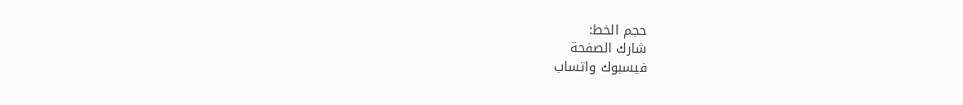حجم الخط:
شارك الصفحة
فيسبوك واتساب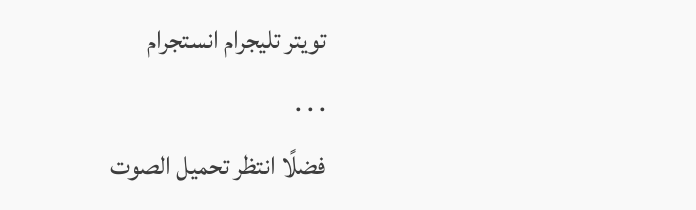تويتر تليجرام انستجرام
. . .
فضلًا انتظر تحميل الصوت